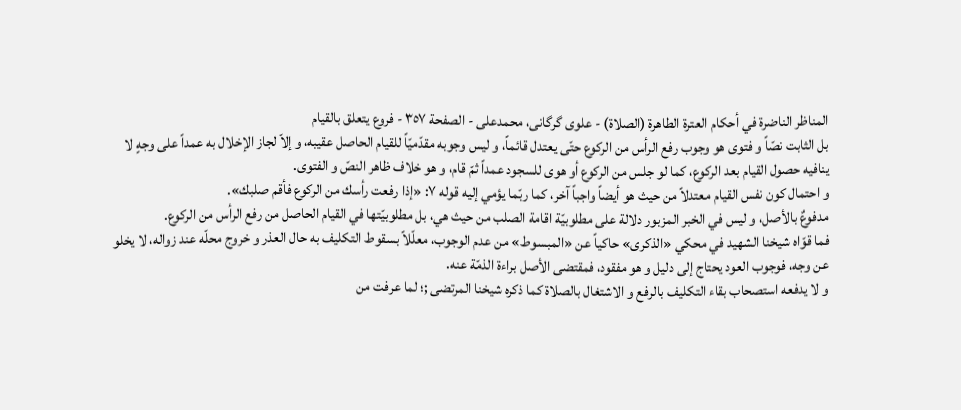المناظر الناضرة في أحکام العترة الطاهرة (الصلاة) - علوی گرگانی، محمدعلی - الصفحة ٣٥٧ - فروع يتعلق بالقيام
بل الثابت نصّاً و فتوى هو وجوب رفع الرأس من الركوع حتّى يعتدل قائماً، و ليس وجوبه مقدّميّاً للقيام الحاصل عقيبه، و إلاّ لجاز الإخلال به عمداً على وجهٍ لا ينافيه حصول القيام بعد الركوع، كما لو جلس من الركوع أو هوى للسجود عمداً ثمّ قام، و هو خلاف ظاهر النصّ و الفتوى.
و احتمال كون نفس القيام معتدلاً من حيث هو أيضاً واجباً آخر، كما ربّما يؤمي إليه قوله ٧: «إذا رفعت رأسك من الركوع فأقم صلبك».
مدفوعٌ بالأصل، و ليس في الخبر المزبور دلالة على مطلوبيّة اقامة الصلب من حيث هي، بل مطلوبيّتها في القيام الحاصل من رفع الرأس من الركوع.
فما قوّاه شيخنا الشهيد في محكي «الذكرى» حاكياً عن «المبسوط» من عدم الوجوب، معلّلاً بسقوط التكليف به حال العذر و خروج محلّه عند زواله، لا يخلو عن وجه، فوجوب العود يحتاج إلى دليل و هو مفقود، فمقتضى الأصل براءة الذمّة عنه.
و لا يدفعه استصحاب بقاء التكليف بالرفع و الاشتغال بالصلاة كما ذكره شيخنا المرتضى ;؛ لما عرفت من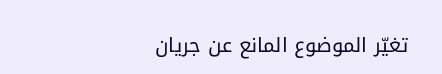تغيّر الموضوع المانع عن جريان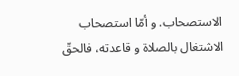الاستصحاب. و أمّا استصحاب الاشتغال بالصلاة و قاعدته، فالحقّ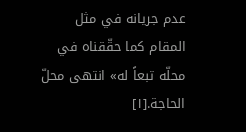عدم جريانه في مثل المقام كما حقّقناه في محلّه تبعاً له» انتهى محلّ الحاجة.[١]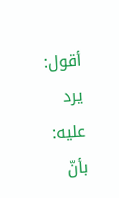أقول: يرد عليه: بأنّ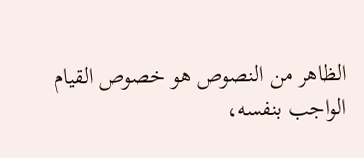الظاهر من النصوص هو خصوص القيام الواجب بنفسه،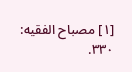[١] مصباح الفقيه: ٣٣٠.